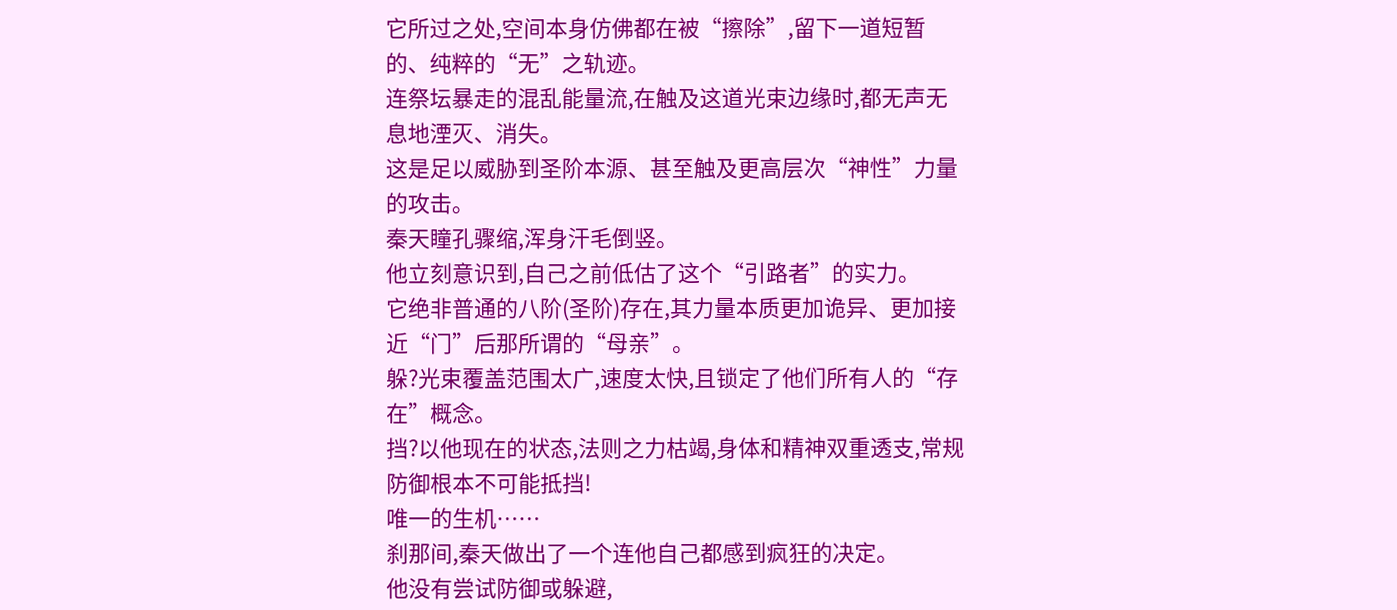它所过之处,空间本身仿佛都在被“擦除”,留下一道短暂的、纯粹的“无”之轨迹。
连祭坛暴走的混乱能量流,在触及这道光束边缘时,都无声无息地湮灭、消失。
这是足以威胁到圣阶本源、甚至触及更高层次“神性”力量的攻击。
秦天瞳孔骤缩,浑身汗毛倒竖。
他立刻意识到,自己之前低估了这个“引路者”的实力。
它绝非普通的八阶(圣阶)存在,其力量本质更加诡异、更加接近“门”后那所谓的“母亲”。
躲?光束覆盖范围太广,速度太快,且锁定了他们所有人的“存在”概念。
挡?以他现在的状态,法则之力枯竭,身体和精神双重透支,常规防御根本不可能抵挡!
唯一的生机……
刹那间,秦天做出了一个连他自己都感到疯狂的决定。
他没有尝试防御或躲避,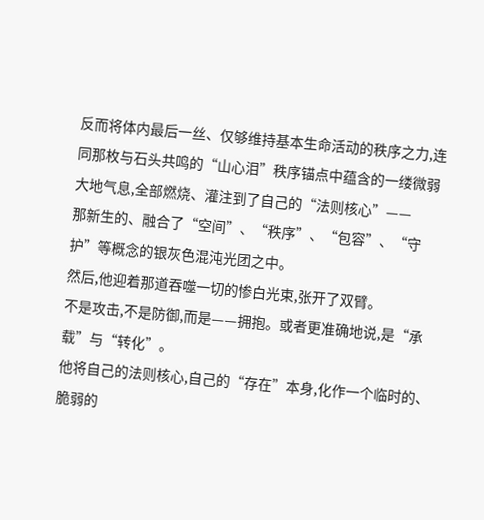反而将体内最后一丝、仅够维持基本生命活动的秩序之力,连同那枚与石头共鸣的“山心泪”秩序锚点中蕴含的一缕微弱大地气息,全部燃烧、灌注到了自己的“法则核心”——
那新生的、融合了“空间”、“秩序”、“包容”、“守护”等概念的银灰色混沌光团之中。
然后,他迎着那道吞噬一切的惨白光束,张开了双臂。
不是攻击,不是防御,而是——拥抱。或者更准确地说,是“承载”与“转化”。
他将自己的法则核心,自己的“存在”本身,化作一个临时的、脆弱的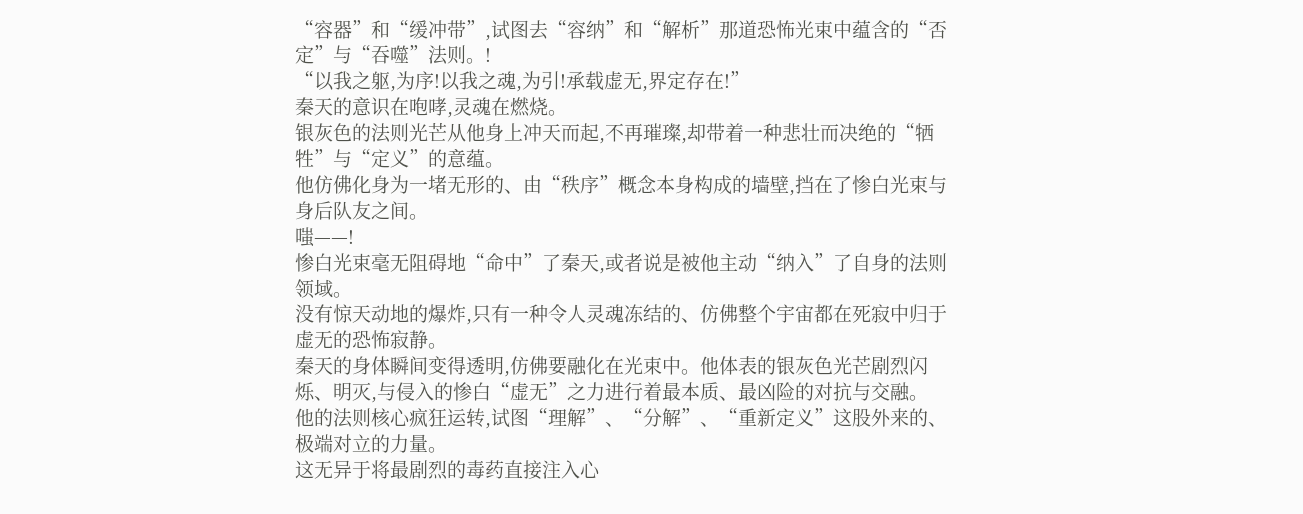“容器”和“缓冲带”,试图去“容纳”和“解析”那道恐怖光束中蕴含的“否定”与“吞噬”法则。!
“以我之躯,为序!以我之魂,为引!承载虚无,界定存在!”
秦天的意识在咆哮,灵魂在燃烧。
银灰色的法则光芒从他身上冲天而起,不再璀璨,却带着一种悲壮而决绝的“牺牲”与“定义”的意蕴。
他仿佛化身为一堵无形的、由“秩序”概念本身构成的墙壁,挡在了惨白光束与身后队友之间。
嗤——!
惨白光束毫无阻碍地“命中”了秦天,或者说是被他主动“纳入”了自身的法则领域。
没有惊天动地的爆炸,只有一种令人灵魂冻结的、仿佛整个宇宙都在死寂中归于虚无的恐怖寂静。
秦天的身体瞬间变得透明,仿佛要融化在光束中。他体表的银灰色光芒剧烈闪烁、明灭,与侵入的惨白“虚无”之力进行着最本质、最凶险的对抗与交融。
他的法则核心疯狂运转,试图“理解”、“分解”、“重新定义”这股外来的、极端对立的力量。
这无异于将最剧烈的毒药直接注入心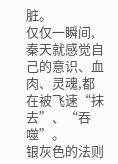脏。
仅仅一瞬间,秦天就感觉自己的意识、血肉、灵魂,都在被飞速“抹去”、“吞噬”。
银灰色的法则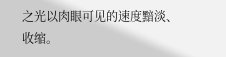之光以肉眼可见的速度黯淡、收缩。